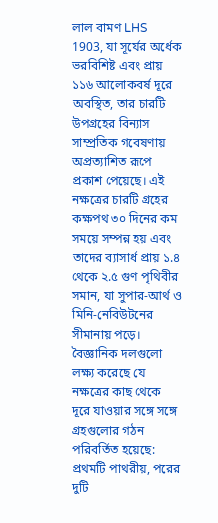লাল বামণ LHS 1903, যা সূর্যের অর্ধেক ভরবিশিষ্ট এবং প্রায় ১১৬ আলোকবর্ষ দূরে অবস্থিত, তার চারটি উপগ্রহের বিন্যাস সাম্প্রতিক গবেষণায় অপ্রত্যাশিত রূপে প্রকাশ পেয়েছে। এই নক্ষত্রের চারটি গ্রহের কক্ষপথ ৩০ দিনের কম সময়ে সম্পন্ন হয় এবং তাদের ব্যাসার্ধ প্রায় ১.৪ থেকে ২.৫ গুণ পৃথিবীর সমান, যা সুপার‑আর্থ ও মিনি‑নেবিউটনের সীমানায় পড়ে।
বৈজ্ঞানিক দলগুলো লক্ষ্য করেছে যে নক্ষত্রের কাছ থেকে দূরে যাওয়ার সঙ্গে সঙ্গে গ্রহগুলোর গঠন পরিবর্তিত হয়েছে: প্রথমটি পাথরীয়, পরের দুটি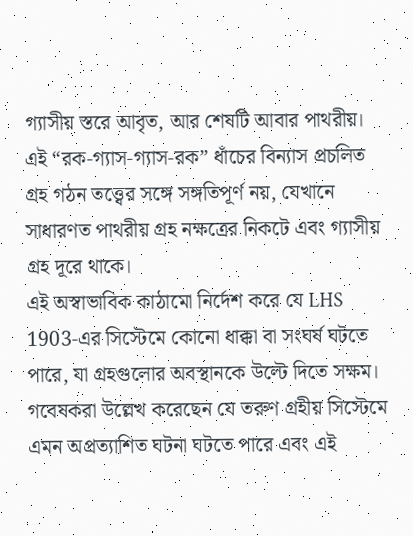গ্যাসীয় স্তরে আবৃত, আর শেষটি আবার পাথরীয়। এই “রক‑গ্যাস‑গ্যাস‑রক” ধাঁচের বিন্যাস প্রচলিত গ্রহ গঠন তত্ত্বের সঙ্গে সঙ্গতিপূর্ণ নয়, যেখানে সাধারণত পাথরীয় গ্রহ নক্ষত্রের নিকটে এবং গ্যাসীয় গ্রহ দূরে থাকে।
এই অস্বাভাবিক কাঠামো নির্দেশ করে যে LHS 1903‑এর সিস্টেমে কোনো ধাক্কা বা সংঘর্ষ ঘটতে পারে, যা গ্রহগুলোর অবস্থানকে উল্টে দিতে সক্ষম। গবেষকরা উল্লেখ করেছেন যে তরুণ গ্রহীয় সিস্টেমে এমন অপ্রত্যাশিত ঘটনা ঘটতে পারে এবং এই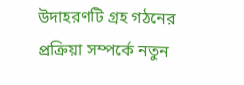উদাহরণটি গ্রহ গঠনের প্রক্রিয়া সম্পর্কে নতুন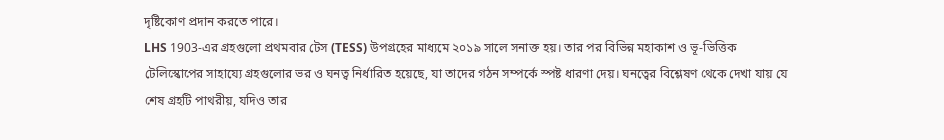দৃষ্টিকোণ প্রদান করতে পারে।
LHS 1903‑এর গ্রহগুলো প্রথমবার টেস (TESS) উপগ্রহের মাধ্যমে ২০১৯ সালে সনাক্ত হয়। তার পর বিভিন্ন মহাকাশ ও ভূ-ভিত্তিক টেলিস্কোপের সাহায্যে গ্রহগুলোর ভর ও ঘনত্ব নির্ধারিত হয়েছে, যা তাদের গঠন সম্পর্কে স্পষ্ট ধারণা দেয়। ঘনত্বের বিশ্লেষণ থেকে দেখা যায় যে শেষ গ্রহটি পাথরীয়, যদিও তার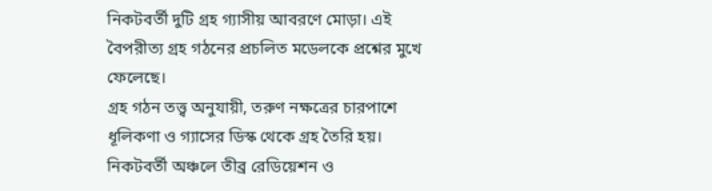নিকটবর্তী দুটি গ্রহ গ্যাসীয় আবরণে মোড়া। এই বৈপরীত্য গ্রহ গঠনের প্রচলিত মডেলকে প্রশ্নের মুখে ফেলেছে।
গ্রহ গঠন তত্ত্ব অনুযায়ী, তরুণ নক্ষত্রের চারপাশে ধূলিকণা ও গ্যাসের ডিস্ক থেকে গ্রহ তৈরি হয়। নিকটবর্তী অঞ্চলে তীব্র রেডিয়েশন ও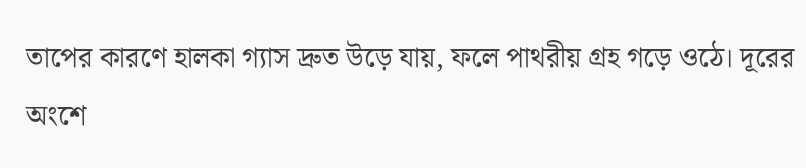তাপের কারণে হালকা গ্যাস দ্রুত উড়ে যায়, ফলে পাথরীয় গ্রহ গড়ে ওঠে। দূরের অংশে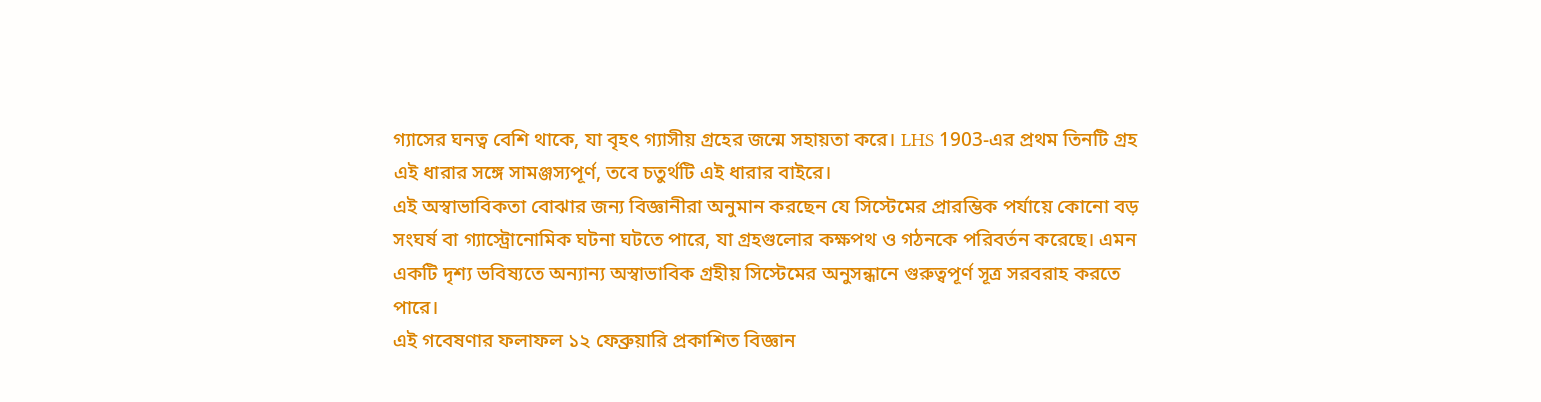গ্যাসের ঘনত্ব বেশি থাকে, যা বৃহৎ গ্যাসীয় গ্রহের জন্মে সহায়তা করে। LHS 1903‑এর প্রথম তিনটি গ্রহ এই ধারার সঙ্গে সামঞ্জস্যপূর্ণ, তবে চতুর্থটি এই ধারার বাইরে।
এই অস্বাভাবিকতা বোঝার জন্য বিজ্ঞানীরা অনুমান করছেন যে সিস্টেমের প্রারম্ভিক পর্যায়ে কোনো বড় সংঘর্ষ বা গ্যাস্ট্রোনোমিক ঘটনা ঘটতে পারে, যা গ্রহগুলোর কক্ষপথ ও গঠনকে পরিবর্তন করেছে। এমন একটি দৃশ্য ভবিষ্যতে অন্যান্য অস্বাভাবিক গ্রহীয় সিস্টেমের অনুসন্ধানে গুরুত্বপূর্ণ সূত্র সরবরাহ করতে পারে।
এই গবেষণার ফলাফল ১২ ফেব্রুয়ারি প্রকাশিত বিজ্ঞান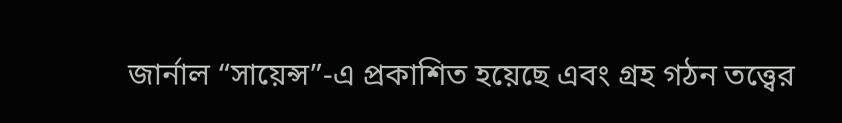জার্নাল “সায়েন্স”-এ প্রকাশিত হয়েছে এবং গ্রহ গঠন তত্ত্বের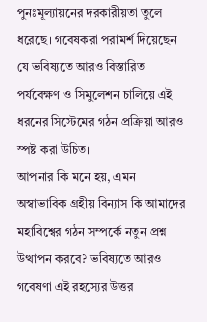পুনঃমূল্যায়নের দরকারীয়তা তুলে ধরেছে। গবেষকরা পরামর্শ দিয়েছেন যে ভবিষ্যতে আরও বিস্তারিত পর্যবেক্ষণ ও সিমুলেশন চালিয়ে এই ধরনের সিস্টেমের গঠন প্রক্রিয়া আরও স্পষ্ট করা উচিত।
আপনার কি মনে হয়, এমন অস্বাভাবিক গ্রহীয় বিন্যাস কি আমাদের মহাবিশ্বের গঠন সম্পর্কে নতুন প্রশ্ন উত্থাপন করবে? ভবিষ্যতে আরও গবেষণা এই রহস্যের উত্তর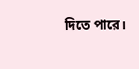দিতে পারে।